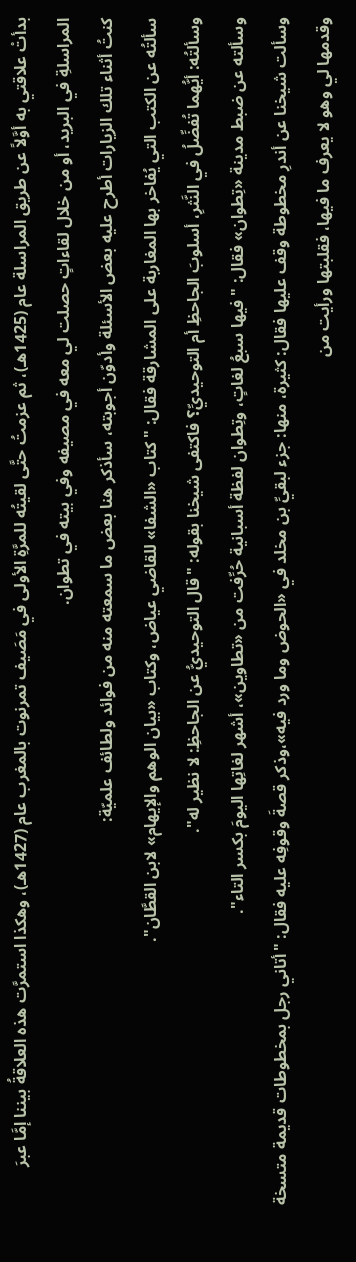بدأتْ علاقتي به أوَّلاً عن طريق المراسلة عام (1425هـ)، ثم عزمتُ حتَّى لقيتُه للمرَّةِ الأولى في مَصَيف تمرنوت بالمغرب عام (1427هـ)، وهكذا استمرَّت هذه العلاقةُ بيننا إمَّا عبرَ المراسلةِ في البريد، أو من خلال لقاءاتٍ حصلت لي معه في مصيفه وفي بيته في تطوان.
كنتُ أثناء تلك الزيارات أطرح عليه بعض الأسئلة وأدوّن أجوبته، سأذكر هنا بعض ما سمعته منه من فوائد ولطائف علميّة:
سألتُه عن الكتب التي يُفاخر بها المغاربة على المشارقة فقال: "كتاب «الشفا» للقاضي عياض، وكتاب «بيان الوهم والإيهام» لابن القطَّان".
وسألتُه: أيُّهما تُفضِّلُ في النَّثرِ، أسلوبَ الجاحظِ أم التوحيديِّ؟ فاكتفى شيخنا بقوله: "قال التوحيديُّ عن الجاحظِ: لا نظير له".
وسألته عن ضبط مدينة «تِطوان» فقال: "فيها سبعُ لغاتٍ، وتِطوان لفظة أسبانية حُرِّفت من «تطاوين»، أشهر لغاتِها اليومَ بكسر التاء".
وسألت شيخنا عن أندرِ مخطوطة وقف عليها فقال: كثيرة، منها: جزء لبقيِّ بن مخلد في «الحوض وما ورد فيه»،وذكر قصةَ وقوفِه عليه فقال: "أتاني رجل بمخطوطات قديمة متسخة وقدمها لي وهو لا يعرف ما فيها، فقلبتها ورأيت من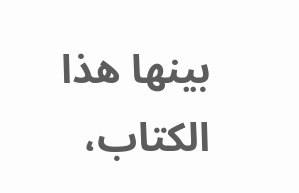بينها هذا الكتاب،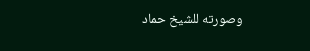وصورته للشيخ حماد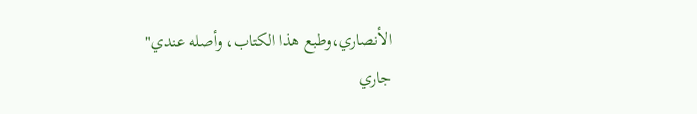الأنصاري،وطبع هذا الكتاب، وأصله عندي"
جاري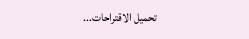تحميل الاقتراحات...